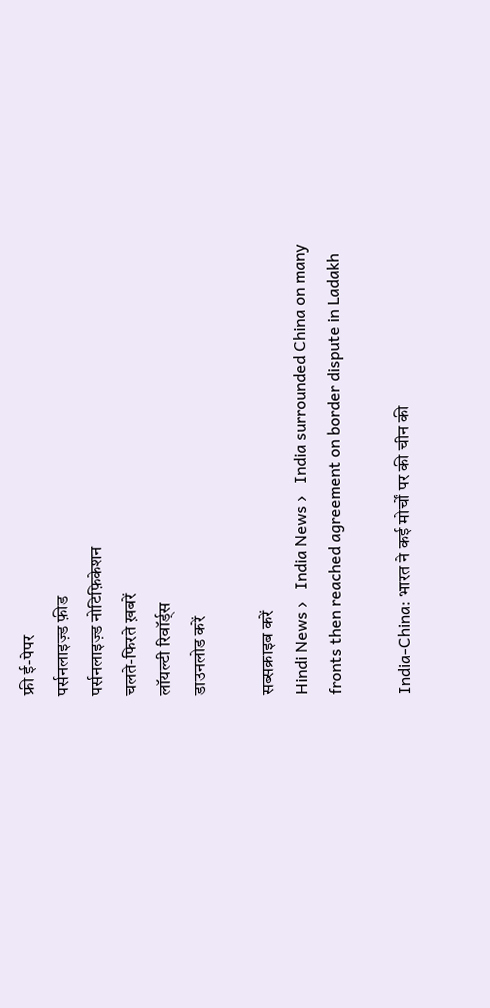फ्री ई-पेपर
पर्सनलाइज़्ड फ़ीड
पर्सनलाइज़्ड नोटिफ़िकेशन
चलते-फिरते ख़बरें
लॉयल्टी रिवॉर्ड्स
डाउनलोड करें

सब्सक्राइब करें
Hindi News ›   India News ›   India surrounded China on many fronts then reached agreement on border dispute in Ladakh

India-China: भारत ने कई मोर्चों पर की चीन की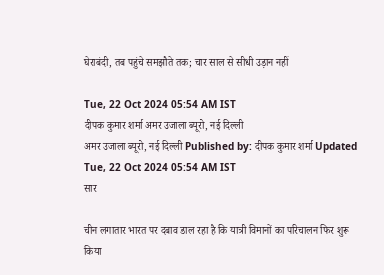घेराबंदी, तब पहुंचे समझौते तक; चार साल से सीधी उड़ान नहीं

Tue, 22 Oct 2024 05:54 AM IST
दीपक कुमार शर्मा अमर उजाला ब्यूरो, नई दिल्ली
अमर उजाला ब्यूरो, नई दिल्ली Published by: दीपक कुमार शर्मा Updated Tue, 22 Oct 2024 05:54 AM IST
सार

चीन लगातार भारत पर दबाव डाल रहा है कि यात्री विमानों का परिचालन फिर शुरू किया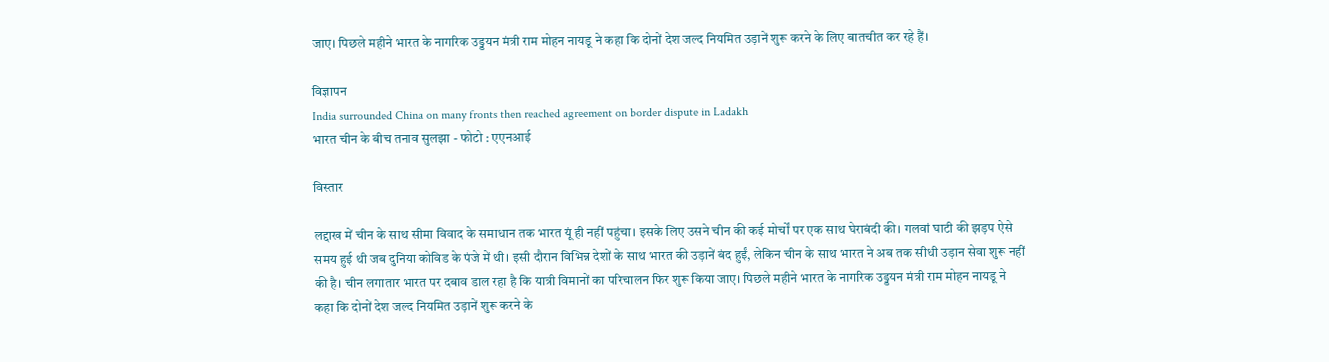जाए। पिछले महीने भारत के नागरिक उड्डयन मंत्री राम मोहन नायडू ने कहा कि दोनों देश जल्द नियमित उड़ानें शुरू करने के लिए बातचीत कर रहे हैं।

विज्ञापन
India surrounded China on many fronts then reached agreement on border dispute in Ladakh
भारत चीन के बीच तनाव सुलझा - फोटो : एएनआई

विस्तार

लद्दाख में चीन के साथ सीमा विवाद के समाधान तक भारत यूं ही नहीं पहुंचा। इसके लिए उसने चीन की कई मोर्चों पर एक साथ घेराबंदी की। गलवां घाटी की झड़प ऐसे समय हुई थी जब दुनिया कोविड के पंजे में थी। इसी दौरान विभिन्न देशों के साथ भारत की उड़ानें बंद हुईं, लेकिन चीन के साथ भारत ने अब तक सीधी उड़ान सेवा शुरू नहीं की है। चीन लगातार भारत पर दबाव डाल रहा है कि यात्री विमानों का परिचालन फिर शुरू किया जाए। पिछले महीने भारत के नागरिक उड्डयन मंत्री राम मोहन नायडू ने कहा कि दोनों देश जल्द नियमित उड़ानें शुरू करने के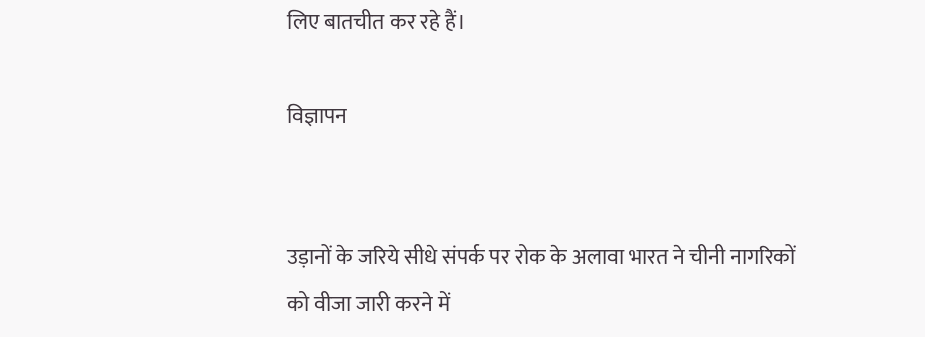लिए बातचीत कर रहे हैं।

विज्ञापन


उड़ानों के जरिये सीधे संपर्क पर रोक के अलावा भारत ने चीनी नागरिकों को वीजा जारी करने में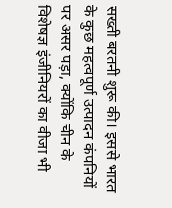सख्ती बरतनी शुरू की। इससे भारत के कुछ महत्वपूर्ण उत्पादन कंपनियों पर असर पड़ा, क्योंकि चीन के विशेषज्ञ इंजीनियरों का वीजा भी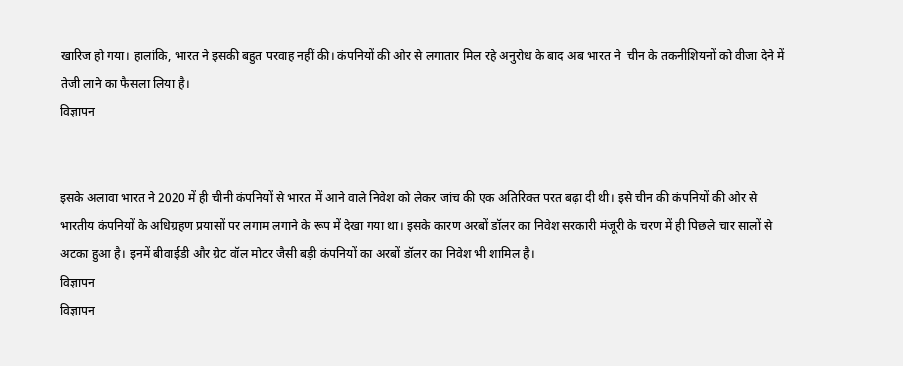खारिज हो गया। हालांकि, भारत ने इसकी बहुत परवाह नहीं की। कंपनियों की ओर से लगातार मिल रहे अनुरोध के बाद अब भारत ने  चीन के तकनीशियनों को वीजा देने में तेजी लाने का फैसला लिया है।
विज्ञापन


इसके अलावा भारत ने 2020 में ही चीनी कंपनियों से भारत में आने वाले निवेश को लेकर जांच की एक अतिरिक्त परत बढ़ा दी थी। इसे चीन की कंपनियों की ओर से भारतीय कंपनियों के अधिग्रहण प्रयासों पर लगाम लगाने के रूप में देखा गया था। इसके कारण अरबों डॉलर का निवेश सरकारी मंजूरी के चरण में ही पिछले चार सालों से अटका हुआ है। इनमें बीवाईडी और ग्रेट वॉल मोटर जैसी बड़ी कंपनियों का अरबों डॉलर का निवेश भी शामिल है।
विज्ञापन
विज्ञापन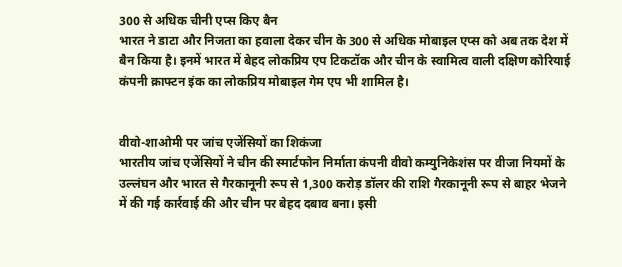300 से अधिक चीनी एप्स किए बैन
भारत ने डाटा और निजता का हवाला देकर चीन के 300 से अधिक मोबाइल एप्स को अब तक देश में बैन किया है। इनमें भारत में बेहद लोकप्रिय एप टिकटॉक और चीन के स्वामित्व वाली दक्षिण कोरियाई कंपनी क्राफ्टन इंक का लोकप्रिय मोबाइल गेम एप भी शामिल है।


वीवो-शाओमी पर जांच एजेंसियों का शिकंजा
भारतीय जांच एजेंसियों ने चीन की स्मार्टफोन निर्माता कंपनी वीवो कम्युनिकेशंस पर वीजा नियमों के उल्लंघन और भारत से गैरकानूनी रूप से 1,300 करोड़ डॉलर की राशि गैरकानूनी रूप से बाहर भेजने में की गई कार्रवाई की और चीन पर बेहद दबाव बना। इसी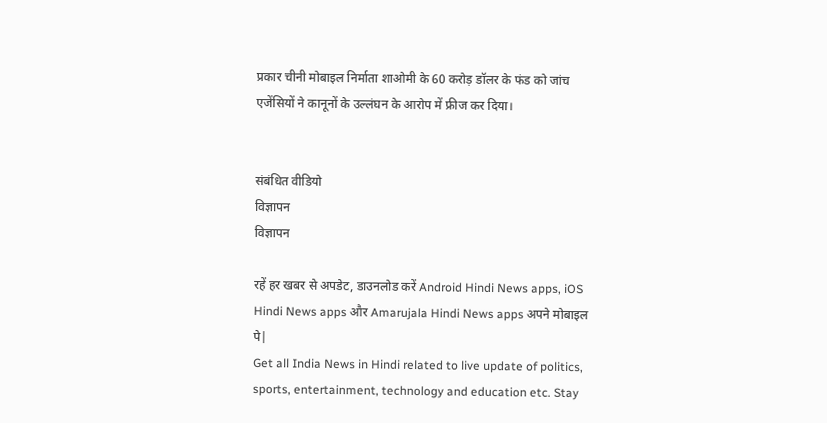प्रकार चीनी मोबाइल निर्माता शाओमी के 60 करोड़ डॉलर के फंड को जांच एजेंसियों ने कानूनों के उल्लंघन के आरोप में फ्रीज कर दिया।


संबंधित वीडियो
विज्ञापन
विज्ञापन

रहें हर खबर से अपडेट, डाउनलोड करें Android Hindi News apps, iOS Hindi News apps और Amarujala Hindi News apps अपने मोबाइल पे|
Get all India News in Hindi related to live update of politics, sports, entertainment, technology and education etc. Stay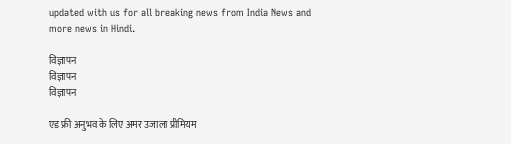updated with us for all breaking news from India News and more news in Hindi.

विज्ञापन
विज्ञापन
विज्ञापन

एड फ्री अनुभव के लिए अमर उजाला प्रीमियम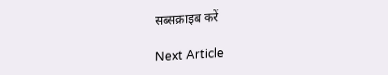सब्सक्राइब करें

Next Article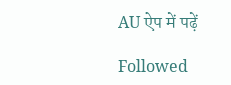AU ऐप में पढ़ें

Followed